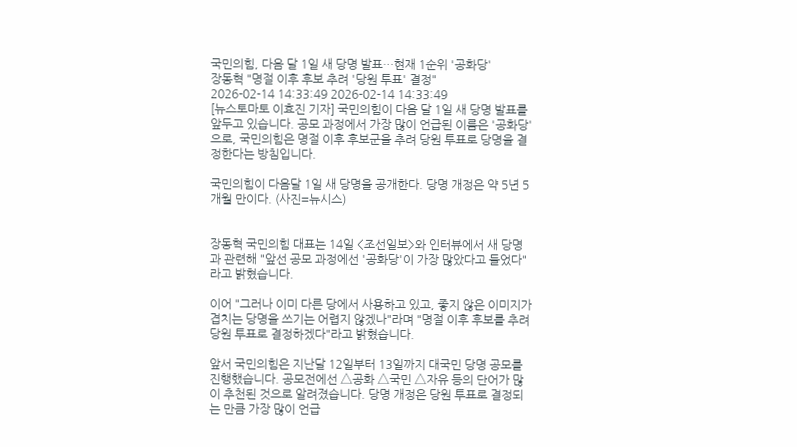국민의힘, 다음 달 1일 새 당명 발표…현재 1순위 '공화당'
장동혁 "명절 이후 후보 추려 '당원 투표' 결정"
2026-02-14 14:33:49 2026-02-14 14:33:49
[뉴스토마토 이효진 기자] 국민의힘이 다음 달 1일 새 당명 발표를 앞두고 있습니다. 공모 과정에서 가장 많이 언급된 이름은 '공화당'으로, 국민의힘은 명절 이후 후보군을 추려 당원 투표로 당명을 결정한다는 방침입니다.

국민의힘이 다음달 1일 새 당명을 공개한다. 당명 개정은 약 5년 5개월 만이다. (사진=뉴시스)


장동혁 국민의힘 대표는 14일 <조선일보>와 인터뷰에서 새 당명과 관련해 "앞선 공모 과정에선 '공화당'이 가장 많았다고 들었다"라고 밝혔습니다.

이어 "그러나 이미 다른 당에서 사용하고 있고, 좋지 않은 이미지가 겹치는 당명을 쓰기는 어렵지 않겠나"라며 "명절 이후 후보를 추려 당원 투표로 결정하겠다"라고 밝혔습니다.

앞서 국민의힘은 지난달 12일부터 13일까지 대국민 당명 공모를 진행했습니다. 공모전에선 △공화 △국민 △자유 등의 단어가 많이 추천된 것으로 알려졌습니다. 당명 개정은 당원 투표로 결정되는 만큼 가장 많이 언급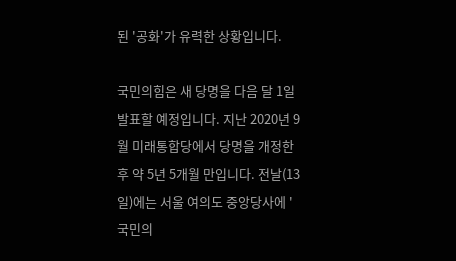된 '공화'가 유력한 상황입니다.

국민의힘은 새 당명을 다음 달 1일 발표할 예정입니다. 지난 2020년 9월 미래통합당에서 당명을 개정한 후 약 5년 5개월 만입니다. 전날(13일)에는 서울 여의도 중앙당사에 '국민의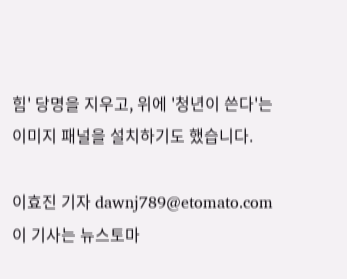힘' 당명을 지우고, 위에 '청년이 쓴다'는 이미지 패널을 설치하기도 했습니다.

이효진 기자 dawnj789@etomato.com
이 기사는 뉴스토마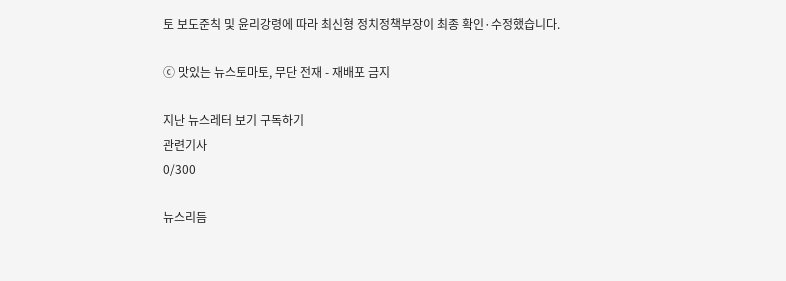토 보도준칙 및 윤리강령에 따라 최신형 정치정책부장이 최종 확인·수정했습니다.

ⓒ 맛있는 뉴스토마토, 무단 전재 - 재배포 금지

지난 뉴스레터 보기 구독하기
관련기사
0/300

뉴스리듬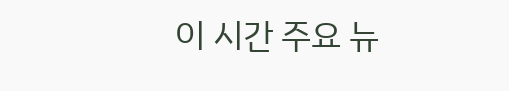이 시간 주요 뉴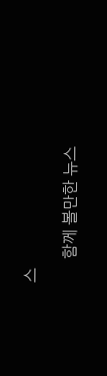스

      함께 볼만한 뉴스